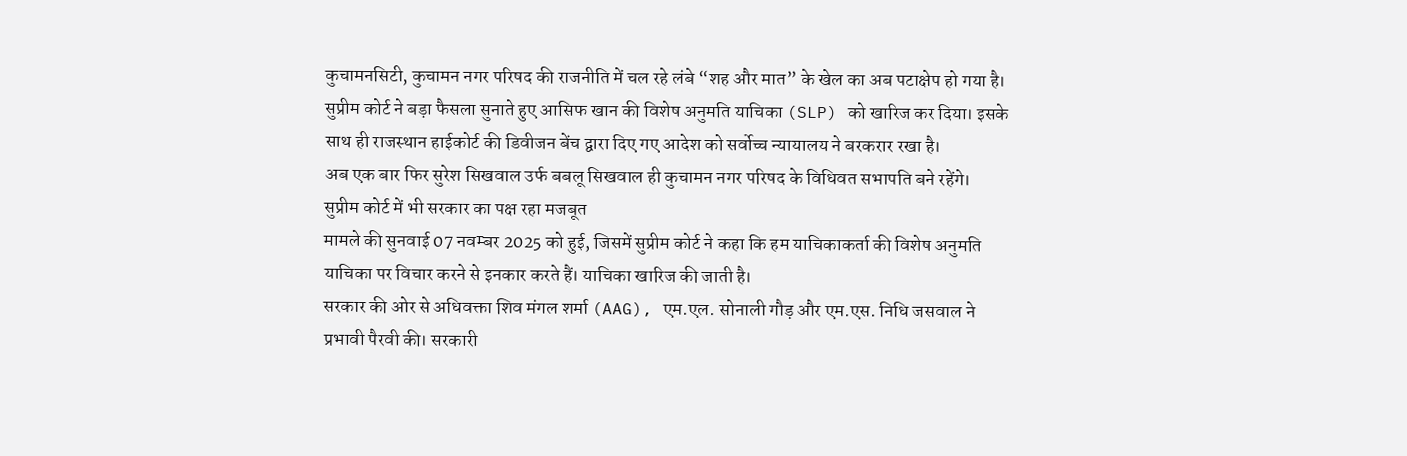कुचामनसिटी, कुचामन नगर परिषद की राजनीति में चल रहे लंबे “शह और मात” के खेल का अब पटाक्षेप हो गया है। सुप्रीम कोर्ट ने बड़ा फैसला सुनाते हुए आसिफ खान की विशेष अनुमति याचिका (SLP) को खारिज कर दिया। इसके साथ ही राजस्थान हाईकोर्ट की डिवीजन बेंच द्वारा दिए गए आदेश को सर्वोच्च न्यायालय ने बरकरार रखा है।
अब एक बार फिर सुरेश सिखवाल उर्फ बबलू सिखवाल ही कुचामन नगर परिषद के विधिवत सभापति बने रहेंगे।
सुप्रीम कोर्ट में भी सरकार का पक्ष रहा मजबूत
मामले की सुनवाई 07 नवम्बर 2025 को हुई, जिसमें सुप्रीम कोर्ट ने कहा कि हम याचिकाकर्ता की विशेष अनुमति याचिका पर विचार करने से इनकार करते हैं। याचिका खारिज की जाती है।
सरकार की ओर से अधिवक्ता शिव मंगल शर्मा (AAG), एम.एल. सोनाली गौड़ और एम.एस. निधि जसवाल ने प्रभावी पैरवी की। सरकारी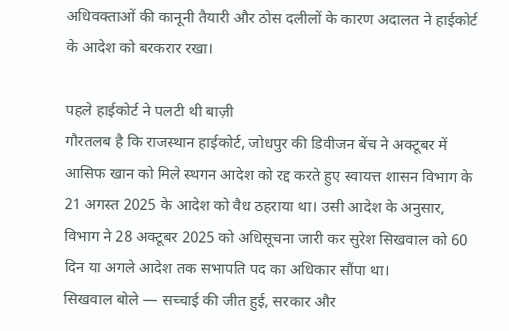अधिवक्ताओं की कानूनी तैयारी और ठोस दलीलों के कारण अदालत ने हाईकोर्ट के आदेश को बरकरार रखा।

पहले हाईकोर्ट ने पलटी थी बाज़ी
गौरतलब है कि राजस्थान हाईकोर्ट, जोधपुर की डिवीजन बेंच ने अक्टूबर में आसिफ खान को मिले स्थगन आदेश को रद्द करते हुए स्वायत्त शासन विभाग के 21 अगस्त 2025 के आदेश को वैध ठहराया था। उसी आदेश के अनुसार, विभाग ने 28 अक्टूबर 2025 को अधिसूचना जारी कर सुरेश सिखवाल को 60 दिन या अगले आदेश तक सभापति पद का अधिकार सौंपा था।
सिखवाल बोले — सच्चाई की जीत हुई, सरकार और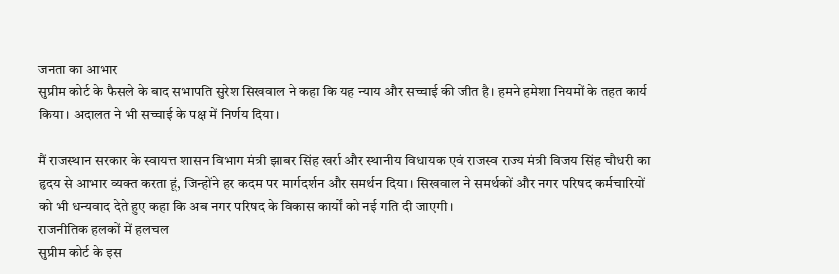जनता का आभार
सुप्रीम कोर्ट के फैसले के बाद सभापति सुरेश सिखवाल ने कहा कि यह न्याय और सच्चाई की जीत है। हमने हमेशा नियमों के तहत कार्य किया। अदालत ने भी सच्चाई के पक्ष में निर्णय दिया।

मैं राजस्थान सरकार के स्वायत्त शासन विभाग मंत्री झाबर सिंह खर्रा और स्थानीय विधायक एवं राजस्व राज्य मंत्री विजय सिंह चौधरी का हृदय से आभार व्यक्त करता हूं, जिन्होंने हर कदम पर मार्गदर्शन और समर्थन दिया। सिखवाल ने समर्थकों और नगर परिषद कर्मचारियों को भी धन्यवाद देते हुए कहा कि अब नगर परिषद के विकास कार्यों को नई गति दी जाएगी।
राजनीतिक हलकों में हलचल
सुप्रीम कोर्ट के इस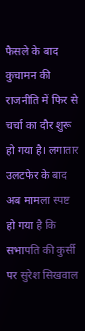फैसले के बाद कुचामन की राजनीति में फिर से चर्चा का दौर शुरू हो गया है। लगातार उलटफेर के बाद अब मामला स्पष्ट हो गया है कि सभापति की कुर्सी पर सुरेश सिखवाल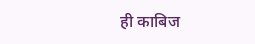ही काबिज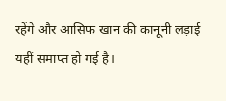रहेंगे और आसिफ खान की कानूनी लड़ाई यहीं समाप्त हो गई है।